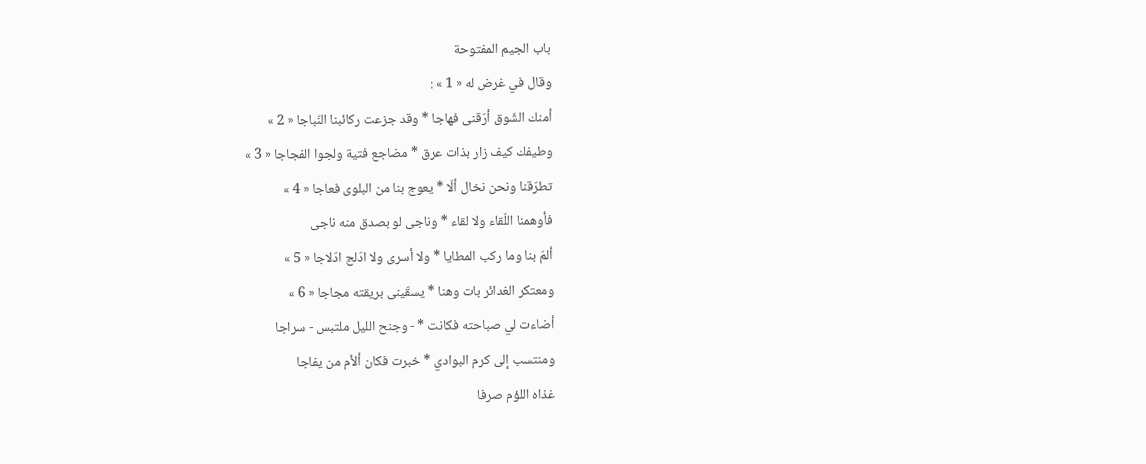باب الجيم المفتوحة
وقال في غرض له « 1 » :
أمنك الشّوق أرّقنى فهاجا * وقد جزعت ركائبنا النّباجا « 2 »
وطيفك كيف زار بذات عرق * مضاجع فتية ولجوا الفجاجا « 3 »
تطرّقنا ونحن نخال ألّا * يعوج بنا من البلوى فعاجا « 4 »
فأوهمنا اللّقاء ولا لقاء * وناجى لو بصدق منه ناجى
ألمّ بنا وما ركب المطايا * ولا أسرى ولا ادّلج ادّلاجا « 5 »
ومعتكر الغدائر بات وهنا * يسقّينى بريقته مجاجا « 6 »
أضاءت لي صباحته فكانت * - وجنح الليل ملتبس - سراجا
ومنتسب إلى كرم البوادي * خبرت فكان ألأم من يفاجا
غذاه اللؤم صرفا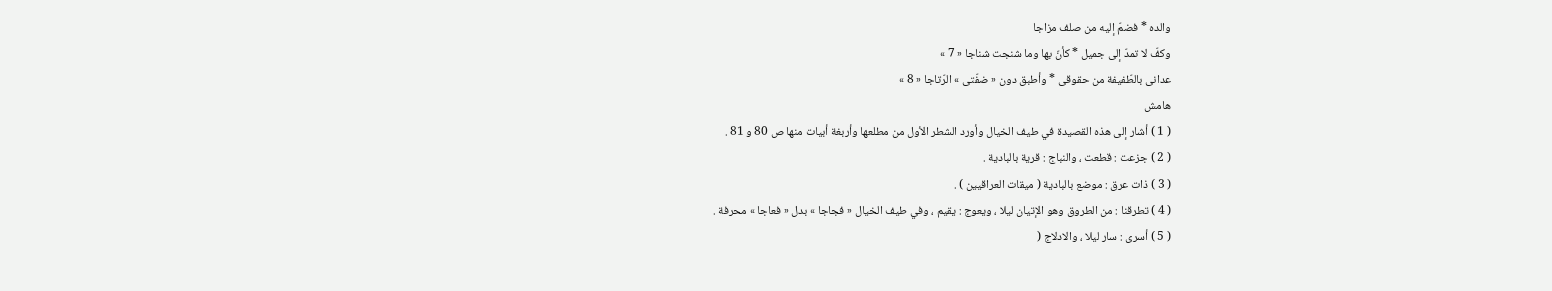والده * فضمّ إليه من صلف مزاجا
وكفّ لا تمدّ إلى جميل * كأنّ بها وما شنجت شناجا « 7 »
عدانى بالطّفيفة من حقوقى * وأطبق دون « ضفّتى » الرّتاجا « 8 »
هامش
( 1 ) أشار إلى هذه القصيدة في طيف الخيال وأورد الشطر الأول من مطلعها وأربغة أبيات منها ص 80 و 81 .
( 2 ) جزعت : قطعت ، والنباج : قرية بالبادية .
( 3 ) ذات عرق : موضع بالبادية ( ميقات العراقيين ) .
( 4 ) تطرقنا : من الطروق وهو الإتيان ليلا ، ويعوج : يقيم ، وفي طيف الخيال « فجاجا » بدل « فعاجا » محرفة .
( 5 ) أسرى : سار ليلا ، والادلاج (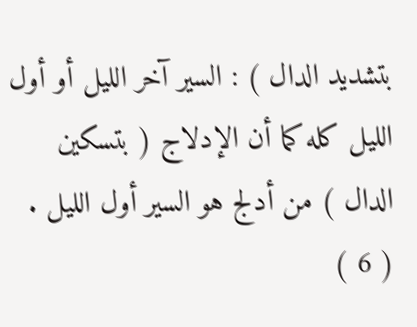بتشديد الدال ) : السير آخر الليل أو أول الليل كله كما أن الإدلاج ( بتسكين الدال ) من أدلج هو السير أول الليل .
( 6 )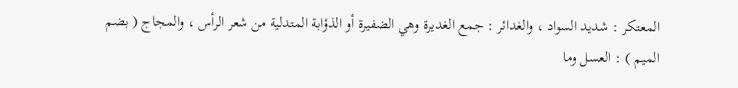المعتكر : شديد السواد ، والغدائر : جمع الغديرة وهي الضفيرة أو الذؤابة المتدلية من شعر الرأس ، والمجاج ( بضم الميم ) : العسل وما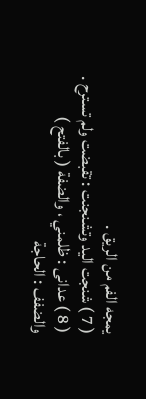يمجه الفم من الريق .
( 7 ) شنجت اليد وتشنجنت : تقبضت ولم تسترح .
( 8 ) عدانى : ظلمني ، والضفة ( بالفتح ) والضفف : الحاجة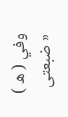وفي ( ه ) « ضبعتى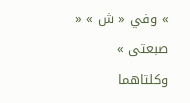» وفي « ش » « صبعتى » وكلتاهما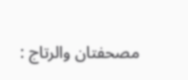مصحفتان والرتاج :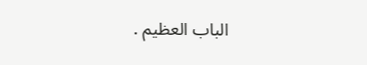الباب العظيم .